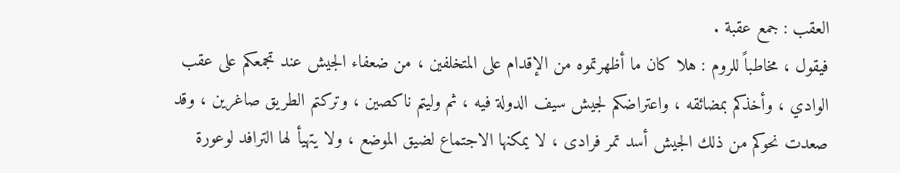العقب : جمع عقبة .
فيقول ، مخاطباً للروم : هلا كان ما أظهرتموه من الإقدام على المتخلفين ، من ضعفاء الجيش عند تجمعكم على عقب الوادي ، وأخذكم بمضائقه ، واعتراضكم لجيش سيف الدولة فيه ، ثم وليتم ناكصين ، وتركتم الطريق صاغرين ، وقد صعدت نحوكم من ذلك الجيش أسد تمر فرادى ، لا يمكنها الاجتماع لضيق الموضع ، ولا يتهيأ لها الترافد لوعورة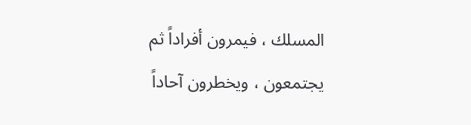المسلك ، فيمرون أفراداً ثم يجتمعون ، ويخطرون آحاداً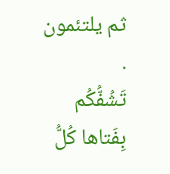ثم يلتئمون .
تَشُفُّكُم بِفَتاها كُلُّ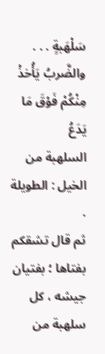سَلْهَبةٍ . . . والضَّربُ يَأُخذْ مِنْكُمْ فَوْقَ مَا يَدَعُ
السلهبة من الخيل : الطويلة .
ثم قال تشقكم بفتاها ؛ بفتيان جيشه ، كل سلهبة من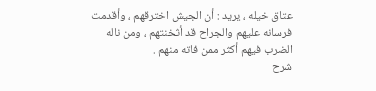عتاق خيله ، يريد : أن الجيش اخترقهم ، وأقدمت فرسانه عليهم والجراح قد أثخنتهم ، ومن ناله الضرب فيهم أكثر ممن فاته منهم .
شرح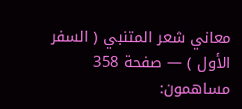معاني شعر المتنبي ( السفر الأول ) — صفحة 358
مساهمون: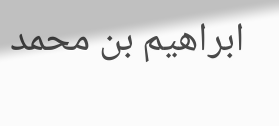ابراهيم بن محمد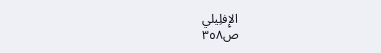الإِفلِيلي
ص٣٥٨